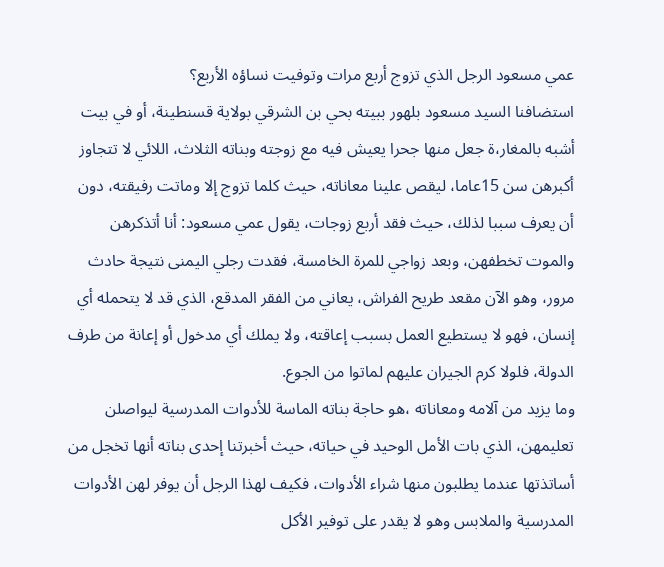عمي مسعود الرجل الذي تزوج أربع مرات وتوفيت نساؤه الأربع؟
استضافنا السيد مسعود بلهور ببيته بحي بن الشرقي بولاية قسنطينة، أو في بيت أشبه بالمغار،ة جعل منها جحرا يعيش فيه مع زوجته وبناته الثلاث، اللائي لا تتجاوز أكبرهن سن 15عاما، ليقص علينا معاناته، حيث كلما تزوج إلا وماتت رفيقته، دون أن يعرف سببا لذلك، حيث فقد أربع زوجات، يقول عمي مسعود: أنا أتذكرهن والموت تخطفهن، وبعد زواجي للمرة الخامسة، فقدت رجلي اليمنى نتيجة حادث مرور، وهو الآن مقعد طريح الفراش، يعاني من الفقر المدقع، الذي قد لا يتحمله أي إنسان، فهو لا يستطيع العمل بسبب إعاقته، ولا يملك أي مدخول أو إعانة من طرف الدولة، فلولا كرم الجيران عليهم لماتوا من الجوع.
وما يزيد من آلامه ومعاناته ،هو حاجة بناته الماسة للأدوات المدرسية ليواصلن تعليمهن، الذي بات الأمل الوحيد في حياته، حيث أخبرتنا إحدى بناته أنها تخجل من أساتذتها عندما يطلبون منها شراء الأدوات، فكيف لهذا الرجل أن يوفر لهن الأدوات المدرسية والملابس وهو لا يقدر على توفير الأكل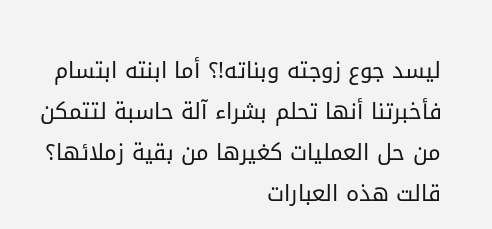ليسد جوع زوجته وبناته!؟ أما ابنته ابتسام فأخبرتنا أنها تحلم بشراء آلة حاسبة لتتمكن من حل العمليات كغيرها من بقية زملائها؟ قالت هذه العبارات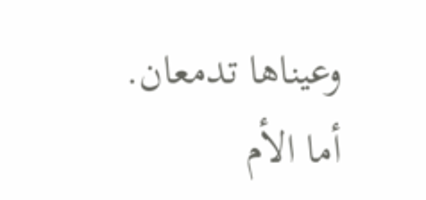وعيناها تدمعان.
أما الأم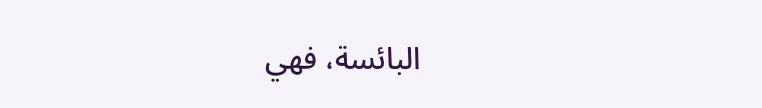البائسة، فهي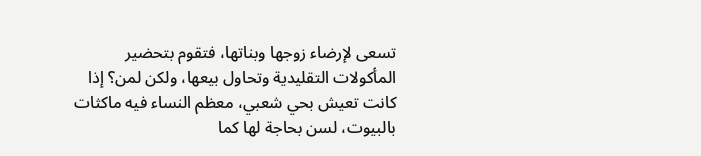تسعى لإرضاء زوجها وبناتها، فتقوم بتحضير المأكولات التقليدية وتحاول بيعها، ولكن لمن؟ إذا كانت تعيش بحي شعبي، معظم النساء فيه ماكثات بالبيوت، لسن بحاجة لها كما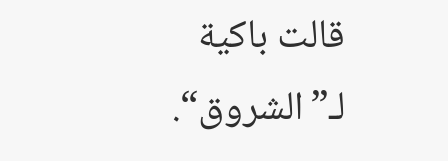قالت باكية لـ”الشروق“.